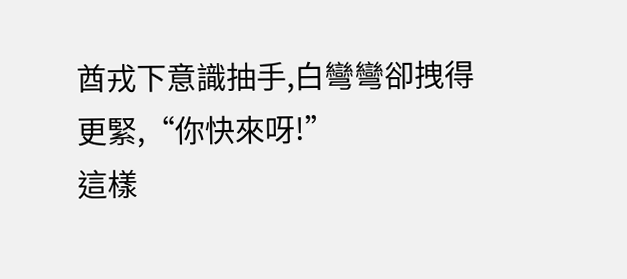酋戎下意識抽手,白彎彎卻拽得更緊,“你快來呀!”
這樣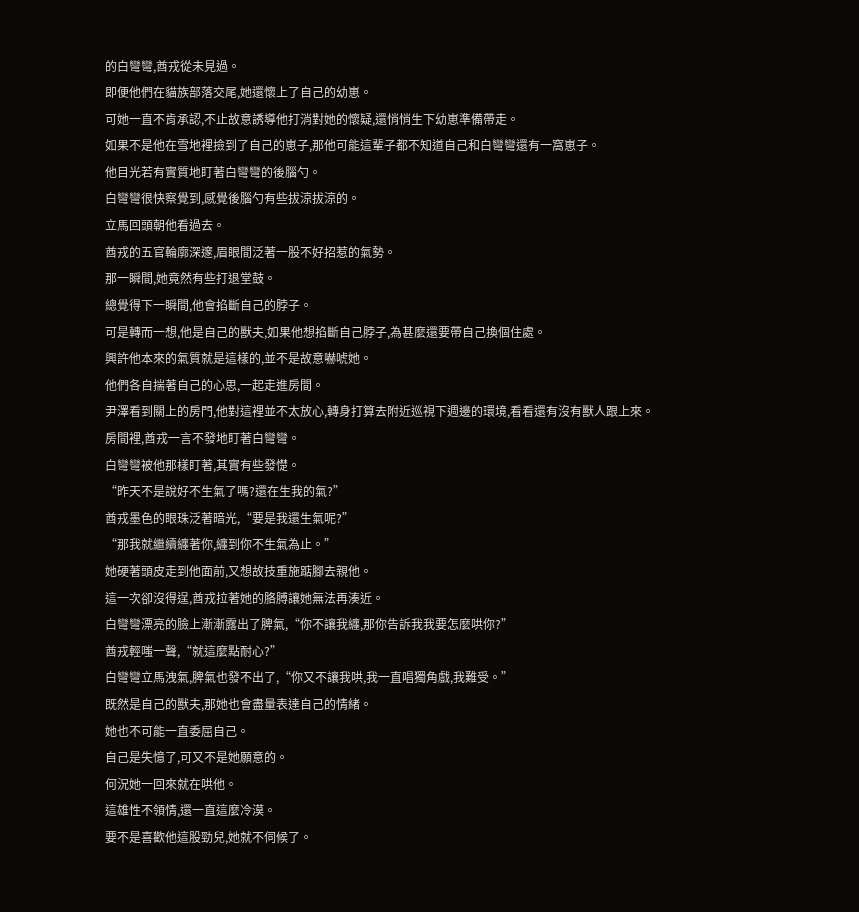的白彎彎,酋戎從未見過。
即便他們在貓族部落交尾,她還懷上了自己的幼崽。
可她一直不肯承認,不止故意誘導他打消對她的懷疑,還悄悄生下幼崽準備帶走。
如果不是他在雪地裡撿到了自己的崽子,那他可能這輩子都不知道自己和白彎彎還有一窩崽子。
他目光若有實質地盯著白彎彎的後腦勺。
白彎彎很快察覺到,感覺後腦勺有些拔涼拔涼的。
立馬回頭朝他看過去。
酋戎的五官輪廓深邃,眉眼間泛著一股不好招惹的氣勢。
那一瞬間,她竟然有些打退堂鼓。
總覺得下一瞬間,他會掐斷自己的脖子。
可是轉而一想,他是自己的獸夫,如果他想掐斷自己脖子,為甚麼還要帶自己換個住處。
興許他本來的氣質就是這樣的,並不是故意嚇唬她。
他們各自揣著自己的心思,一起走進房間。
尹澤看到關上的房門,他對這裡並不太放心,轉身打算去附近巡視下週邊的環境,看看還有沒有獸人跟上來。
房間裡,酋戎一言不發地盯著白彎彎。
白彎彎被他那樣盯著,其實有些發憷。
“昨天不是說好不生氣了嗎?還在生我的氣?”
酋戎墨色的眼珠泛著暗光,“要是我還生氣呢?”
“那我就繼續纏著你,纏到你不生氣為止。”
她硬著頭皮走到他面前,又想故技重施踮腳去親他。
這一次卻沒得逞,酋戎拉著她的胳膊讓她無法再湊近。
白彎彎漂亮的臉上漸漸露出了脾氣,“你不讓我纏,那你告訴我我要怎麼哄你?”
酋戎輕嗤一聲,“就這麼點耐心?”
白彎彎立馬洩氣,脾氣也發不出了,“你又不讓我哄,我一直唱獨角戲,我難受。”
既然是自己的獸夫,那她也會盡量表達自己的情緒。
她也不可能一直委屈自己。
自己是失憶了,可又不是她願意的。
何況她一回來就在哄他。
這雄性不領情,還一直這麼冷漠。
要不是喜歡他這股勁兒,她就不伺候了。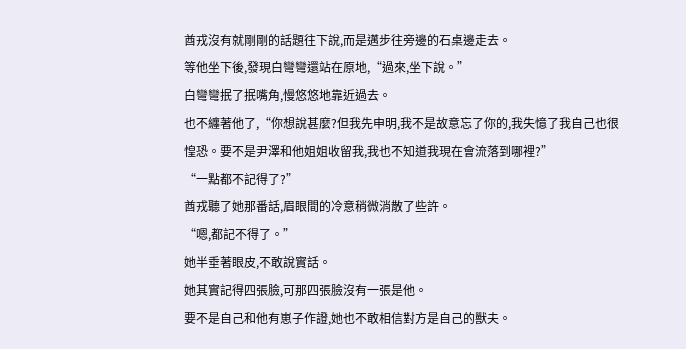酋戎沒有就剛剛的話題往下說,而是邁步往旁邊的石桌邊走去。
等他坐下後,發現白彎彎還站在原地,“過來,坐下說。”
白彎彎抿了抿嘴角,慢悠悠地靠近過去。
也不纏著他了,“你想說甚麼?但我先申明,我不是故意忘了你的,我失憶了我自己也很惶恐。要不是尹澤和他姐姐收留我,我也不知道我現在會流落到哪裡?”
“一點都不記得了?”
酋戎聽了她那番話,眉眼間的冷意稍微消散了些許。
“嗯,都記不得了。”
她半垂著眼皮,不敢說實話。
她其實記得四張臉,可那四張臉沒有一張是他。
要不是自己和他有崽子作證,她也不敢相信對方是自己的獸夫。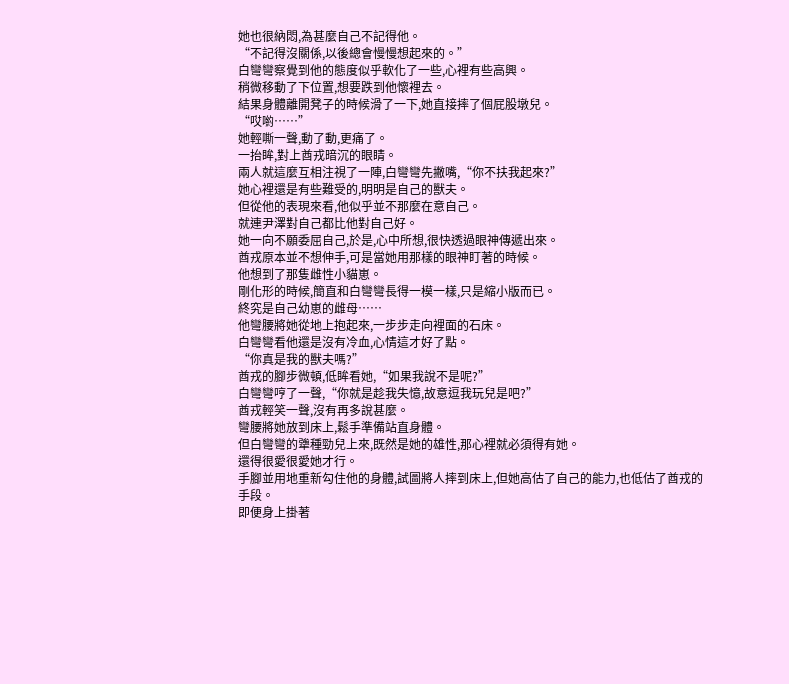她也很納悶,為甚麼自己不記得他。
“不記得沒關係,以後總會慢慢想起來的。”
白彎彎察覺到他的態度似乎軟化了一些,心裡有些高興。
稍微移動了下位置,想要跌到他懷裡去。
結果身體離開凳子的時候滑了一下,她直接摔了個屁股墩兒。
“哎喲……”
她輕嘶一聲,動了動,更痛了。
一抬眸,對上酋戎暗沉的眼睛。
兩人就這麼互相注視了一陣,白彎彎先撇嘴,“你不扶我起來?”
她心裡還是有些難受的,明明是自己的獸夫。
但從他的表現來看,他似乎並不那麼在意自己。
就連尹澤對自己都比他對自己好。
她一向不願委屈自己,於是,心中所想,很快透過眼神傳遞出來。
酋戎原本並不想伸手,可是當她用那樣的眼神盯著的時候。
他想到了那隻雌性小貓崽。
剛化形的時候,簡直和白彎彎長得一模一樣,只是縮小版而已。
終究是自己幼崽的雌母……
他彎腰將她從地上抱起來,一步步走向裡面的石床。
白彎彎看他還是沒有冷血,心情這才好了點。
“你真是我的獸夫嗎?”
酋戎的腳步微頓,低眸看她,“如果我說不是呢?”
白彎彎哼了一聲,“你就是趁我失憶,故意逗我玩兒是吧?”
酋戎輕笑一聲,沒有再多說甚麼。
彎腰將她放到床上,鬆手準備站直身體。
但白彎彎的犟種勁兒上來,既然是她的雄性,那心裡就必須得有她。
還得很愛很愛她才行。
手腳並用地重新勾住他的身體,試圖將人摔到床上,但她高估了自己的能力,也低估了酋戎的手段。
即便身上掛著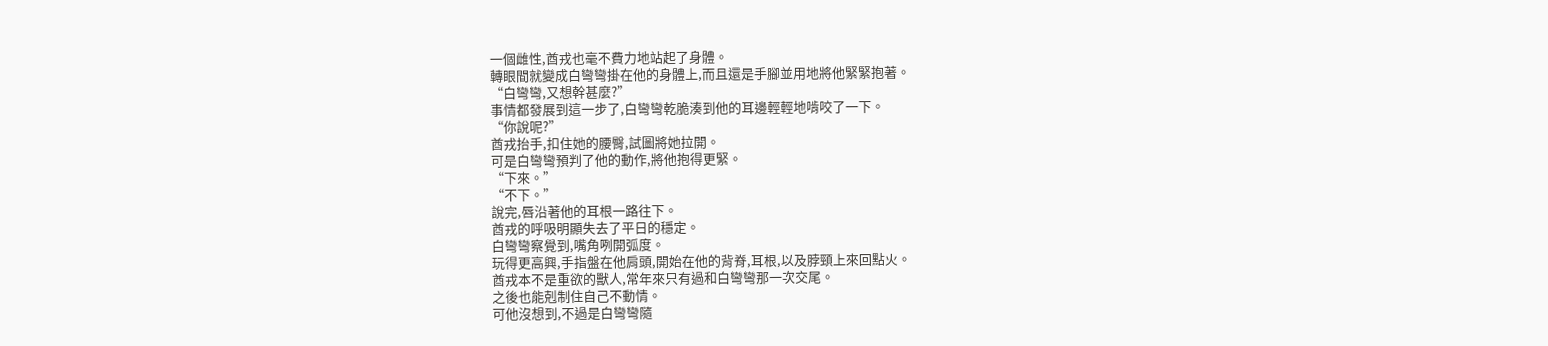一個雌性,酋戎也毫不費力地站起了身體。
轉眼間就變成白彎彎掛在他的身體上,而且還是手腳並用地將他緊緊抱著。
“白彎彎,又想幹甚麼?”
事情都發展到這一步了,白彎彎乾脆湊到他的耳邊輕輕地啃咬了一下。
“你說呢?”
酋戎抬手,扣住她的腰臀,試圖將她拉開。
可是白彎彎預判了他的動作,將他抱得更緊。
“下來。”
“不下。”
說完,唇沿著他的耳根一路往下。
酋戎的呼吸明顯失去了平日的穩定。
白彎彎察覺到,嘴角咧開弧度。
玩得更高興,手指盤在他肩頭,開始在他的背脊,耳根,以及脖頸上來回點火。
酋戎本不是重欲的獸人,常年來只有過和白彎彎那一次交尾。
之後也能剋制住自己不動情。
可他沒想到,不過是白彎彎隨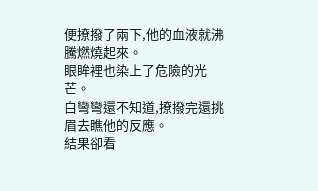便撩撥了兩下,他的血液就沸騰燃燒起來。
眼眸裡也染上了危險的光芒。
白彎彎還不知道,撩撥完還挑眉去瞧他的反應。
結果卻看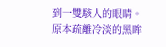到一雙駭人的眼睛。
原本疏離冷淡的黑眸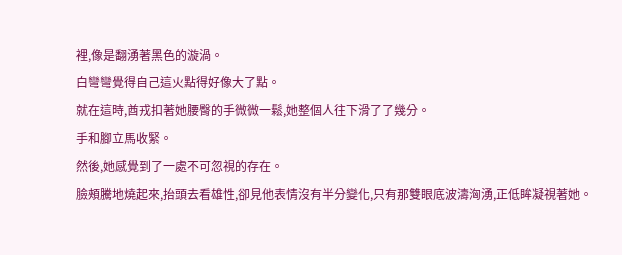裡,像是翻湧著黑色的漩渦。
白彎彎覺得自己這火點得好像大了點。
就在這時,酋戎扣著她腰臀的手微微一鬆,她整個人往下滑了了幾分。
手和腳立馬收緊。
然後,她感覺到了一處不可忽視的存在。
臉頰騰地燒起來,抬頭去看雄性,卻見他表情沒有半分變化,只有那雙眼底波濤洶湧,正低眸凝視著她。